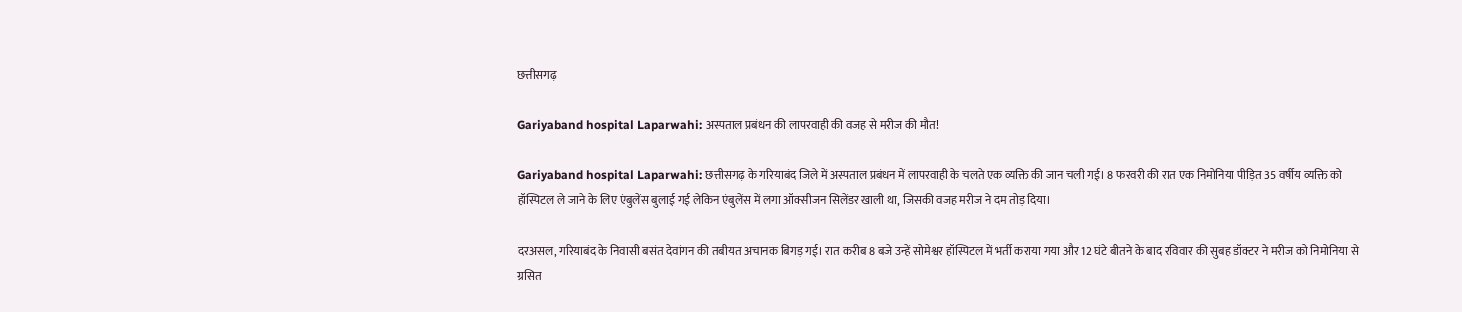छत्तीसगढ़

Gariyaband hospital Laparwahi: अस्पताल प्रबंधन की लापरवाही की वजह से मरीज की मौत!

Gariyaband hospital Laparwahi: छत्तीसगढ़ के गरियाबंद जिले में अस्पताल प्रबंधन में लापरवाही के चलते एक व्यक्ति की जान चली गई। 8 फरवरी की रात एक निमोनिया पीड़ित 35 वर्षीय व्यक्ति को हॉस्पिटल ले जाने के लिए एंबुलेंस बुलाई गई लेकिन एंबुलेंस में लगा ऑक्सीजन सिलेंडर खाली था, जिसकी वजह मरीज ने दम तोड़ दिया।

दरअसल, गरियाबंद के निवासी बसंत देवांगन की तबीयत अचानक बिगड़ गई। रात करीब 8 बजे उन्हें सोमेश्वर हॉस्पिटल में भर्ती कराया गया और 12 घंटे बीतने के बाद रविवार की सुबह डॉक्टर ने मरीज को निमोनिया से ग्रसित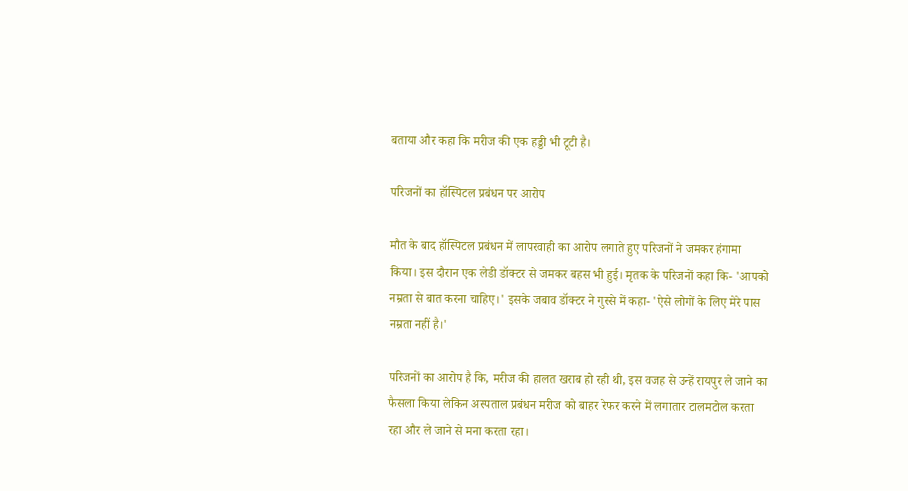बताया और कहा कि मरीज की एक हड्डी भी टूटी है।

परिजनों का हॉस्पिटल प्रबंधन पर आरोप

मौत के बाद हॉस्पिटल प्रबंधन में लापरवाही का आरोप लगाते हुए परिजनों ने जमकर हंगामा किया। इस दौरान एक लेडी डॉक्टर से जमकर बहस भी हुई। मृतक के परिजनों कहा कि- 'आपको नम्रता से बात करना चाहिए।' इसके जबाव डॉक्टर ने गुस्से में कहा- 'ऐसे लोगों के लिए मेरे पास नम्रता नहीं है।'

परिजनों का आरोप है कि, मरीज की हालत खराब हो रही थी, इस वजह से उन्हें रायपुर ले जाने का फैसला किया लेकिन अस्पताल प्रबंधन मरीज को बाहर रेफर करने में लगातार टालमटोल करता रहा और ले जाने से मना करता रहा।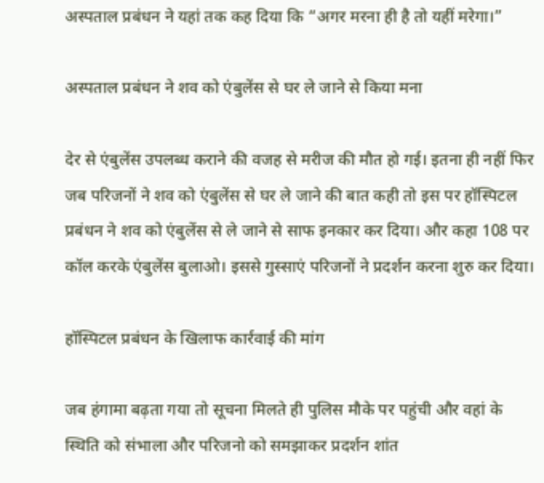अस्पताल प्रबंधन ने यहां तक कह दिया कि “अगर मरना ही है तो यहीं मरेगा।”

अस्पताल प्रबंधन ने शव को एंबुलेंस से घर ले जाने से किया मना

देर से एंबुलेंस उपलब्ध कराने की वजह से मरीज की मौत हो गई। इतना ही नहीं फिर जब परिजनों ने शव को एंबुलेंस से घर ले जाने की बात कही तो इस पर हॉस्पिटल प्रबंधन ने शव को एंबुलेंस से ले जाने से साफ इनकार कर दिया। और कहा 108 पर कॉल करके एंबुलेंस बुलाओ। इससे गुस्साएं परिजनों ने प्रदर्शन करना शुरु कर दिया।

हॉस्पिटल प्रबंधन के खिलाफ कार्रवाई की मांग

जब हंगामा बढ़ता गया तो सूचना मिलते ही पुलिस मौके पर पहुंची और वहां के स्थिति को संभाला और परिजनो को समझाकर प्रदर्शन शांत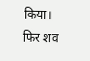किया। फिर शव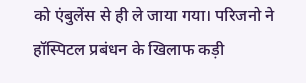को एंबुलेंस से ही ले जाया गया। परिजनो ने हॉस्पिटल प्रबंधन के खिलाफ कड़ी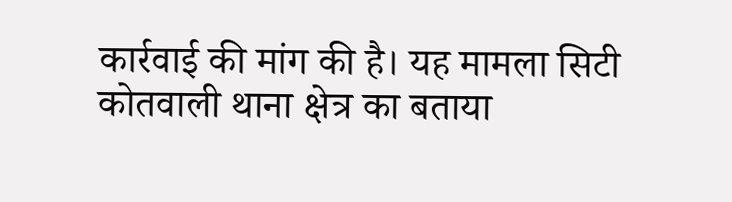कार्रवाई की मांग की है। यह मामला सिटी कोतवाली थाना क्षेत्र का बताया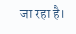जा रहा है।